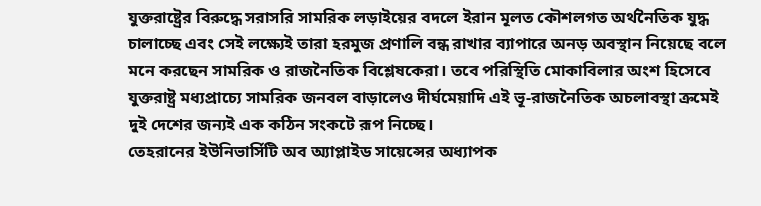যুক্তরাষ্ট্রের বিরুদ্ধে সরাসরি সামরিক লড়াইয়ের বদলে ইরান মূলত কৌশলগত অর্থনৈতিক যুদ্ধ চালাচ্ছে এবং সেই লক্ষ্যেই তারা হরমুজ প্রণালি বন্ধ রাখার ব্যাপারে অনড় অবস্থান নিয়েছে বলে মনে করছেন সামরিক ও রাজনৈতিক বিশ্লেষকেরা। তবে পরিস্থিতি মোকাবিলার অংশ হিসেবে যুক্তরাষ্ট্র মধ্যপ্রাচ্যে সামরিক জনবল বাড়ালেও দীর্ঘমেয়াদি এই ভূ-রাজনৈতিক অচলাবস্থা ক্রমেই দুই দেশের জন্যই এক কঠিন সংকটে রূপ নিচ্ছে।
তেহরানের ইউনিভার্সিটি অব অ্যাপ্লাইড সায়েন্সের অধ্যাপক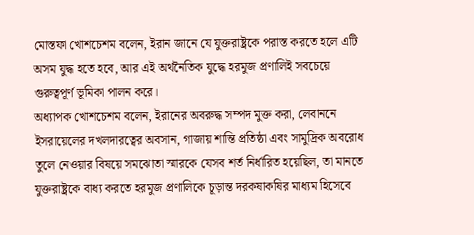মোস্তফা খোশচেশম বলেন, ইরান জানে যে যুক্তরাষ্ট্রকে পরাস্ত করতে হলে এটি অসম যুদ্ধ হতে হবে, আর এই অর্থনৈতিক যুদ্ধে হরমুজ প্রণালিই সবচেয়ে গুরুত্বপূর্ণ ভূমিকা পালন করে।
অধ্যাপক খোশচেশম বলেন, ইরানের অবরুদ্ধ সম্পদ মুক্ত করা, লেবাননে ইসরায়েলের দখলদারত্বের অবসান, গাজায় শান্তি প্রতিষ্ঠা এবং সামুদ্রিক অবরোধ তুলে নেওয়ার বিষয়ে সমঝোতা স্মারকে যেসব শর্ত নির্ধারিত হয়েছিল, তা মানতে যুক্তরাষ্ট্রকে বাধ্য করতে হরমুজ প্রণালিকে চূড়ান্ত দরকষাকষির মাধ্যম হিসেবে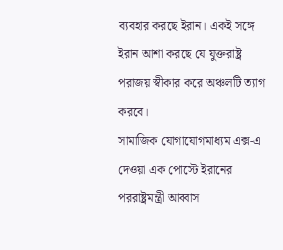ব্যবহার করছে ইরান। একই সঙ্গে ইরান আশা করছে যে যুক্তরাষ্ট্র পরাজয় স্বীকার করে অঞ্চলটি ত্যাগ করবে।
সামাজিক যোগাযোগমাধ্যম এক্স-এ দেওয়া এক পোস্টে ইরানের পররাষ্ট্রমন্ত্রী আব্বাস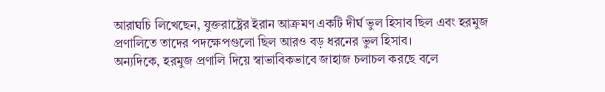আরাঘচি লিখেছেন, যুক্তরাষ্ট্রের ইরান আক্রমণ একটি দীর্ঘ ভুল হিসাব ছিল এবং হরমুজ প্রণালিতে তাদের পদক্ষেপগুলো ছিল আরও বড় ধরনের ভুল হিসাব।
অন্যদিকে, হরমুজ প্রণালি দিয়ে স্বাভাবিকভাবে জাহাজ চলাচল করছে বলে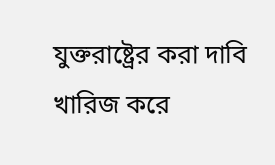যুক্তরাষ্ট্রের করা দাবি খারিজ করে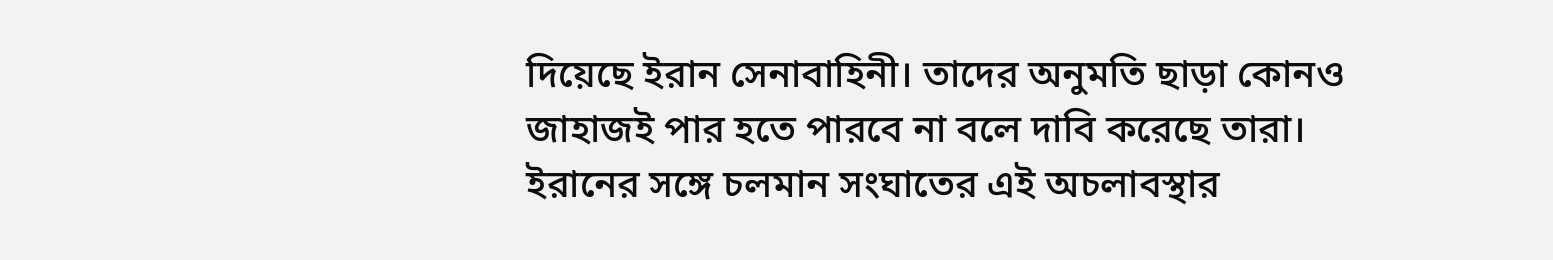দিয়েছে ইরান সেনাবাহিনী। তাদের অনুমতি ছাড়া কোনও জাহাজই পার হতে পারবে না বলে দাবি করেছে তারা।
ইরানের সঙ্গে চলমান সংঘাতের এই অচলাবস্থার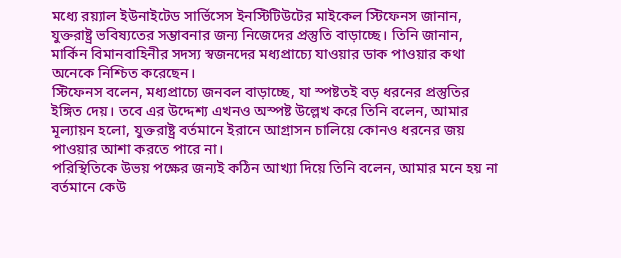মধ্যে রয়্যাল ইউনাইটেড সার্ভিসেস ইনস্টিটিউটের মাইকেল স্টিফেনস জানান, যুক্তরাষ্ট্র ভবিষ্যতের সম্ভাবনার জন্য নিজেদের প্রস্তুতি বাড়াচ্ছে। তিনি জানান, মার্কিন বিমানবাহিনীর সদস্য স্বজনদের মধ্যপ্রাচ্যে যাওয়ার ডাক পাওয়ার কথা অনেকে নিশ্চিত করেছেন।
স্টিফেনস বলেন, মধ্যপ্রাচ্যে জনবল বাড়াচ্ছে, যা স্পষ্টতই বড় ধরনের প্রস্তুতির ইঙ্গিত দেয়। তবে এর উদ্দেশ্য এখনও অস্পষ্ট উল্লেখ করে তিনি বলেন, আমার মূল্যায়ন হলো, যুক্তরাষ্ট্র বর্তমানে ইরানে আগ্রাসন চালিয়ে কোনও ধরনের জয় পাওয়ার আশা করতে পারে না।
পরিস্থিতিকে উভয় পক্ষের জন্যই কঠিন আখ্যা দিয়ে তিনি বলেন, আমার মনে হয় না বর্তমানে কেউ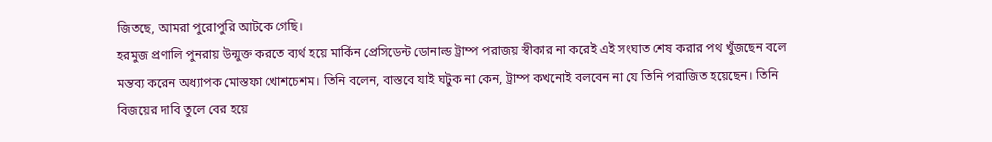জিতছে, আমরা পুরোপুরি আটকে গেছি।
হরমুজ প্রণালি পুনরায় উন্মুক্ত করতে ব্যর্থ হয়ে মার্কিন প্রেসিডেন্ট ডোনাল্ড ট্রাম্প পরাজয় স্বীকার না করেই এই সংঘাত শেষ করার পথ খুঁজছেন বলে মন্তব্য করেন অধ্যাপক মোস্তফা খোশচেশম। তিনি বলেন, বাস্তবে যাই ঘটুক না কেন, ট্রাম্প কখনোই বলবেন না যে তিনি পরাজিত হয়েছেন। তিনি বিজয়ের দাবি তুলে বের হয়ে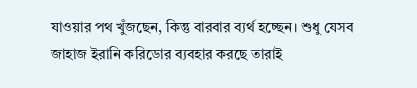যাওয়ার পথ খুঁজছেন, কিন্তু বারবার ব্যর্থ হচ্ছেন। শুধু যেসব জাহাজ ইরানি করিডোর ব্যবহার করছে তারাই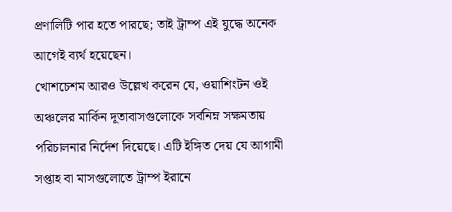প্রণালিটি পার হতে পারছে; তাই ট্রাম্প এই যুদ্ধে অনেক আগেই ব্যর্থ হয়েছেন।
খোশচেশম আরও উল্লেখ করেন যে, ওয়াশিংটন ওই অঞ্চলের মার্কিন দূতাবাসগুলোকে সর্বনিম্ন সক্ষমতায় পরিচালনার নির্দেশ দিয়েছে। এটি ইঙ্গিত দেয় যে আগামী সপ্তাহ বা মাসগুলোতে ট্রাম্প ইরানে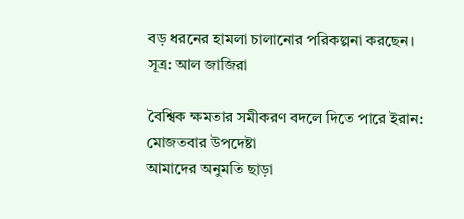বড় ধরনের হামলা চালানোর পরিকল্পনা করছেন।
সূত্র: আল জাজিরা

বৈশ্বিক ক্ষমতার সমীকরণ বদলে দিতে পারে ইরান: মোজতবার উপদেষ্টা
আমাদের অনুমতি ছাড়া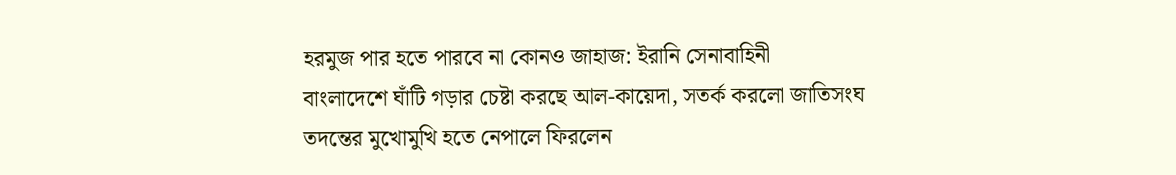হরমুজ পার হতে পারবে না কোনও জাহাজ: ইরানি সেনাবাহিনী
বাংলাদেশে ঘাঁটি গড়ার চেষ্টা করছে আল-কায়েদা, সতর্ক করলো জাতিসংঘ
তদন্তের মুখোমুখি হতে নেপালে ফিরলেন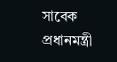সাবেক প্রধানমন্ত্রী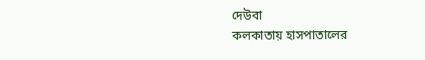দেউবা
কলকাতায় হাসপাতালের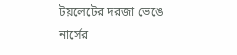টয়লেটের দরজা ভেঙে নার্সের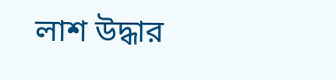লাশ উদ্ধার